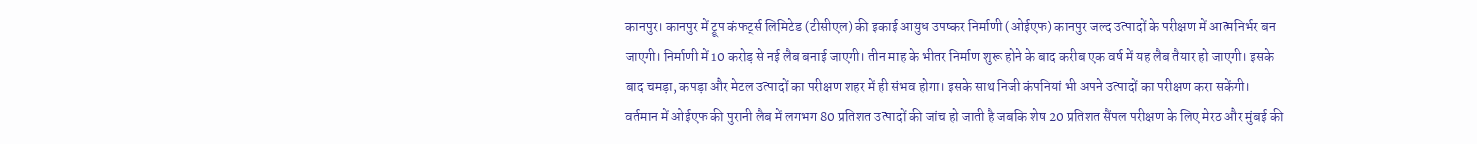कानपुर। कानपुर में ट्रूप कंफर्ट्स लिमिटेड (टीसीएल) की इकाई आयुध उपष्कर निर्माणी (ओईएफ) कानपुर जल्द उत्पादों के परीक्षण में आत्मनिर्भर बन जाएगी। निर्माणी में 10 करोड़ से नई लैब बनाई जाएगी। तीन माह के भीतर निर्माण शुरू होने के बाद करीब एक वर्ष में यह लैब तैयार हो जाएगी। इसके बाद चमड़ा, कपड़ा और मेटल उत्पादों का परीक्षण शहर में ही संभव होगा। इसके साथ निजी कंपनियां भी अपने उत्पादों का परीक्षण करा सकेंगी।
वर्तमान में ओईएफ की पुरानी लैब में लगभग 80 प्रतिशत उत्पादों की जांच हो जाती है जबकि शेष 20 प्रतिशत सैंपल परीक्षण के लिए मेरठ और मुंबई की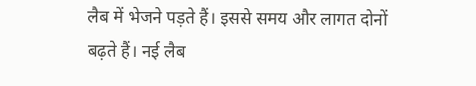लैब में भेजने पड़ते हैं। इससे समय और लागत दोनों बढ़ते हैं। नई लैब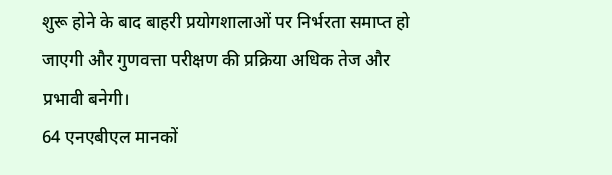शुरू होने के बाद बाहरी प्रयोगशालाओं पर निर्भरता समाप्त हो जाएगी और गुणवत्ता परीक्षण की प्रक्रिया अधिक तेज और प्रभावी बनेगी।
64 एनएबीएल मानकों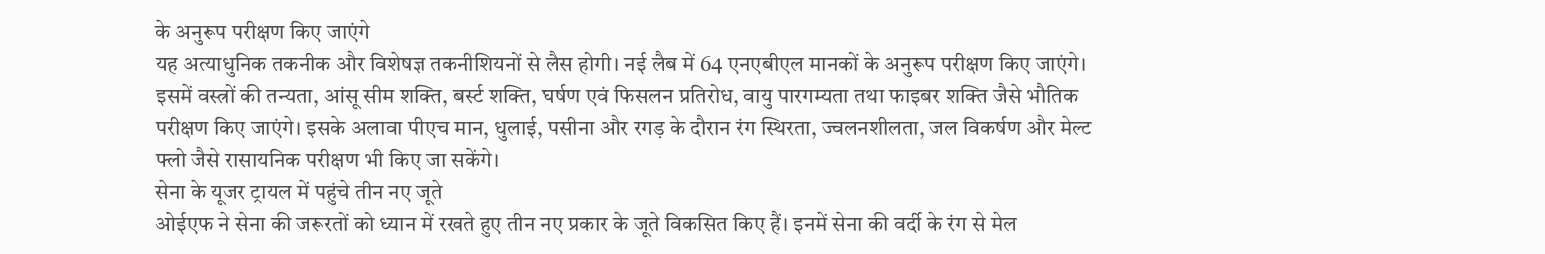के अनुरूप परीक्षण किए जाएंगे
यह अत्याधुनिक तकनीक और विशेषज्ञ तकनीशियनों से लैस होगी। नई लैब में 64 एनएबीएल मानकों के अनुरूप परीक्षण किए जाएंगे। इसमें वस्त्रों की तन्यता, आंसू सीम शक्ति, बर्स्ट शक्ति, घर्षण एवं फिसलन प्रतिरोध, वायु पारगम्यता तथा फाइबर शक्ति जैसे भौतिक परीक्षण किए जाएंगे। इसके अलावा पीएच मान, धुलाई, पसीना और रगड़ के दौरान रंग स्थिरता, ज्वलनशीलता, जल विकर्षण और मेल्ट फ्लो जैसे रासायनिक परीक्षण भी किए जा सकेंगे।
सेना के यूजर ट्रायल में पहुंचे तीन नए जूते
ओईएफ ने सेना की जरूरतों को ध्यान में रखते हुए तीन नए प्रकार के जूते विकसित किए हैं। इनमें सेना की वर्दी के रंग से मेल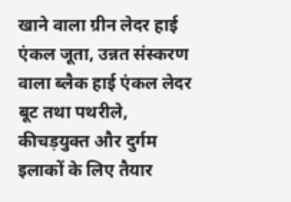खाने वाला ग्रीन लेदर हाई एंकल जूता, उन्नत संस्करण वाला ब्लैक हाई एंकल लेदर बूट तथा पथरीले, कीचड़युक्त और दुर्गम इलाकों के लिए तैयार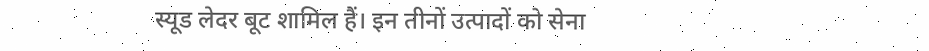स्यूड लेदर बूट शामिल हैं। इन तीनों उत्पादों को सेना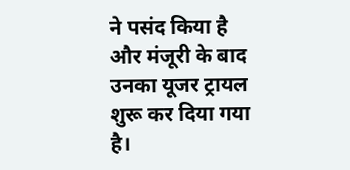ने पसंद किया है और मंजूरी के बाद उनका यूजर ट्रायल शुरू कर दिया गया है।